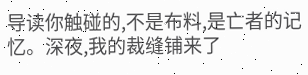导读你触碰的,不是布料,是亡者的记忆。深夜,我的裁缝铺来了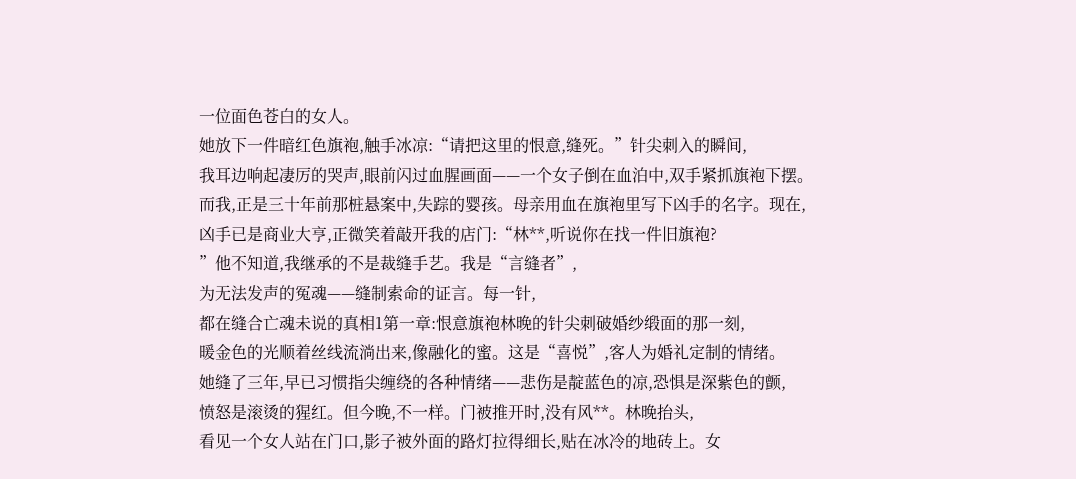一位面色苍白的女人。
她放下一件暗红色旗袍,触手冰凉:“请把这里的恨意,缝死。”针尖刺入的瞬间,
我耳边响起凄厉的哭声,眼前闪过血腥画面——一个女子倒在血泊中,双手紧抓旗袍下摆。
而我,正是三十年前那桩悬案中,失踪的婴孩。母亲用血在旗袍里写下凶手的名字。现在,
凶手已是商业大亨,正微笑着敲开我的店门:“林**,听说你在找一件旧旗袍?
”他不知道,我继承的不是裁缝手艺。我是“言缝者”,
为无法发声的冤魂——缝制索命的证言。每一针,
都在缝合亡魂未说的真相1第一章:恨意旗袍林晚的针尖刺破婚纱缎面的那一刻,
暖金色的光顺着丝线流淌出来,像融化的蜜。这是“喜悦”,客人为婚礼定制的情绪。
她缝了三年,早已习惯指尖缠绕的各种情绪——悲伤是靛蓝色的凉,恐惧是深紫色的颤,
愤怒是滚烫的猩红。但今晚,不一样。门被推开时,没有风**。林晚抬头,
看见一个女人站在门口,影子被外面的路灯拉得细长,贴在冰冷的地砖上。女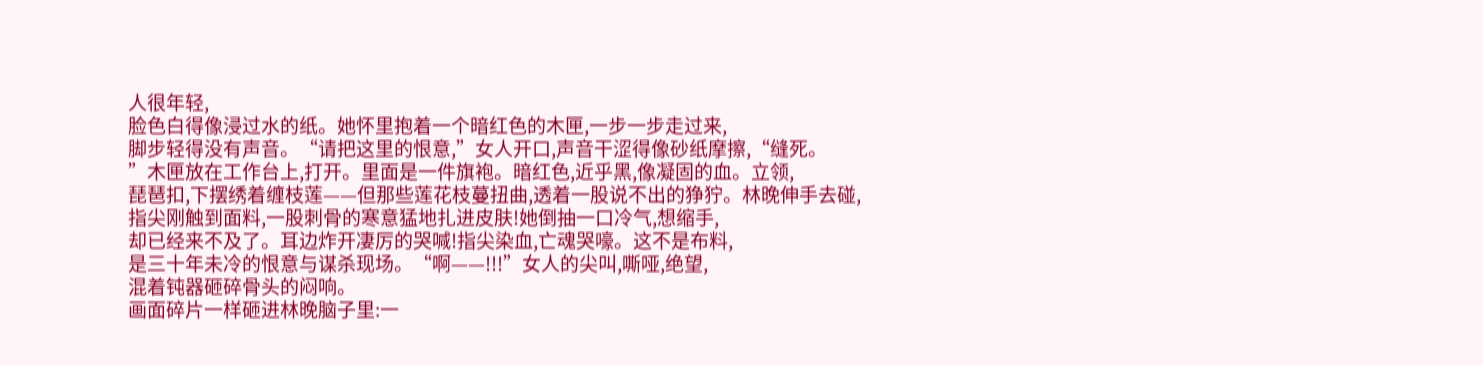人很年轻,
脸色白得像浸过水的纸。她怀里抱着一个暗红色的木匣,一步一步走过来,
脚步轻得没有声音。“请把这里的恨意,”女人开口,声音干涩得像砂纸摩擦,“缝死。
”木匣放在工作台上,打开。里面是一件旗袍。暗红色,近乎黑,像凝固的血。立领,
琵琶扣,下摆绣着缠枝莲——但那些莲花枝蔓扭曲,透着一股说不出的狰狞。林晚伸手去碰,
指尖刚触到面料,一股刺骨的寒意猛地扎进皮肤!她倒抽一口冷气,想缩手,
却已经来不及了。耳边炸开凄厉的哭喊!指尖染血,亡魂哭嚎。这不是布料,
是三十年未冷的恨意与谋杀现场。“啊——!!!”女人的尖叫,嘶哑,绝望,
混着钝器砸碎骨头的闷响。
画面碎片一样砸进林晚脑子里:一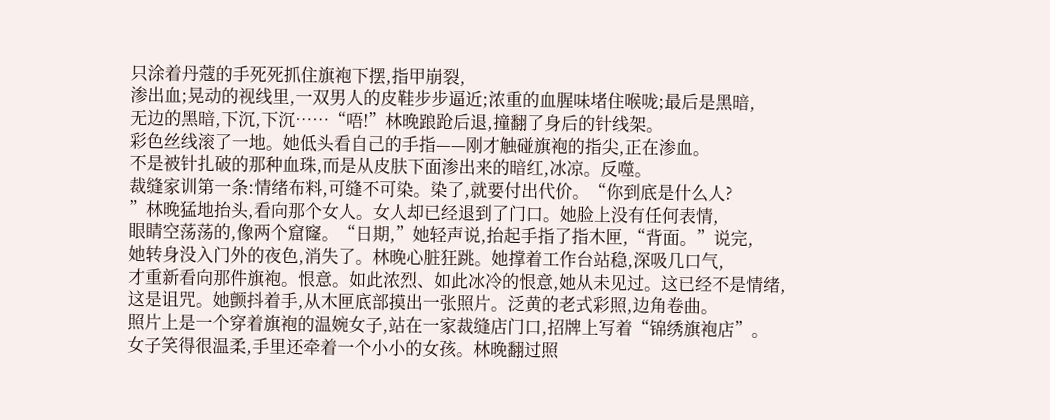只涂着丹蔻的手死死抓住旗袍下摆,指甲崩裂,
渗出血;晃动的视线里,一双男人的皮鞋步步逼近;浓重的血腥味堵住喉咙;最后是黑暗,
无边的黑暗,下沉,下沉……“唔!”林晚踉跄后退,撞翻了身后的针线架。
彩色丝线滚了一地。她低头看自己的手指——刚才触碰旗袍的指尖,正在渗血。
不是被针扎破的那种血珠,而是从皮肤下面渗出来的暗红,冰凉。反噬。
裁缝家训第一条:情绪布料,可缝不可染。染了,就要付出代价。“你到底是什么人?
”林晚猛地抬头,看向那个女人。女人却已经退到了门口。她脸上没有任何表情,
眼睛空荡荡的,像两个窟窿。“日期,”她轻声说,抬起手指了指木匣,“背面。”说完,
她转身没入门外的夜色,消失了。林晚心脏狂跳。她撑着工作台站稳,深吸几口气,
才重新看向那件旗袍。恨意。如此浓烈、如此冰冷的恨意,她从未见过。这已经不是情绪,
这是诅咒。她颤抖着手,从木匣底部摸出一张照片。泛黄的老式彩照,边角卷曲。
照片上是一个穿着旗袍的温婉女子,站在一家裁缝店门口,招牌上写着“锦绣旗袍店”。
女子笑得很温柔,手里还牵着一个小小的女孩。林晚翻过照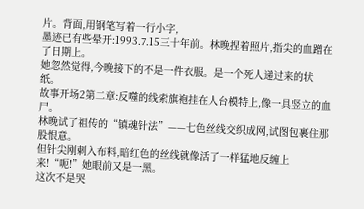片。背面,用钢笔写着一行小字,
墨迹已有些晕开:1993.7.15三十年前。林晚捏着照片,指尖的血蹭在了日期上。
她忽然觉得,今晚接下的不是一件衣服。是一个死人递过来的状纸。
故事开场2第二章:反噬的线索旗袍挂在人台模特上,像一具竖立的血尸。
林晚试了祖传的“镇魂针法”——七色丝线交织成网,试图包裹住那股恨意。
但针尖刚刺入布料,暗红色的丝线就像活了一样猛地反缠上来!“呃!”她眼前又是一黑。
这次不是哭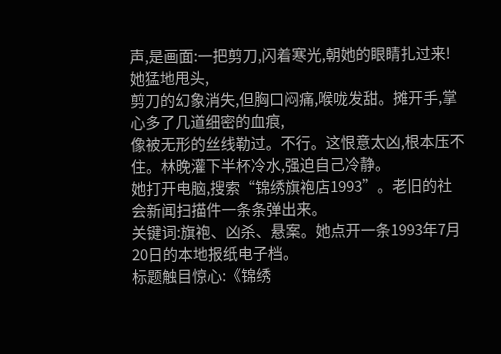声,是画面:一把剪刀,闪着寒光,朝她的眼睛扎过来!她猛地甩头,
剪刀的幻象消失,但胸口闷痛,喉咙发甜。摊开手,掌心多了几道细密的血痕,
像被无形的丝线勒过。不行。这恨意太凶,根本压不住。林晚灌下半杯冷水,强迫自己冷静。
她打开电脑,搜索“锦绣旗袍店1993”。老旧的社会新闻扫描件一条条弹出来。
关键词:旗袍、凶杀、悬案。她点开一条1993年7月20日的本地报纸电子档。
标题触目惊心:《锦绣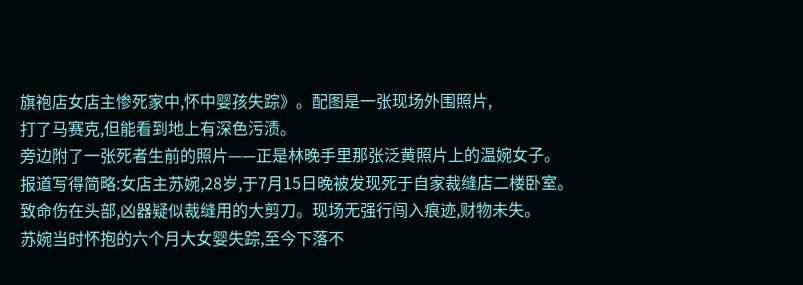旗袍店女店主惨死家中,怀中婴孩失踪》。配图是一张现场外围照片,
打了马赛克,但能看到地上有深色污渍。
旁边附了一张死者生前的照片——正是林晚手里那张泛黄照片上的温婉女子。
报道写得简略:女店主苏婉,28岁,于7月15日晚被发现死于自家裁缝店二楼卧室。
致命伤在头部,凶器疑似裁缝用的大剪刀。现场无强行闯入痕迹,财物未失。
苏婉当时怀抱的六个月大女婴失踪,至今下落不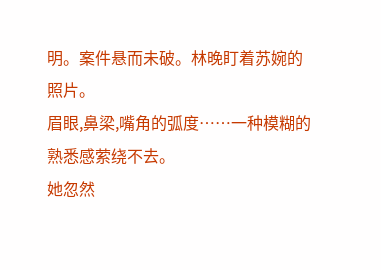明。案件悬而未破。林晚盯着苏婉的照片。
眉眼,鼻梁,嘴角的弧度……一种模糊的熟悉感萦绕不去。
她忽然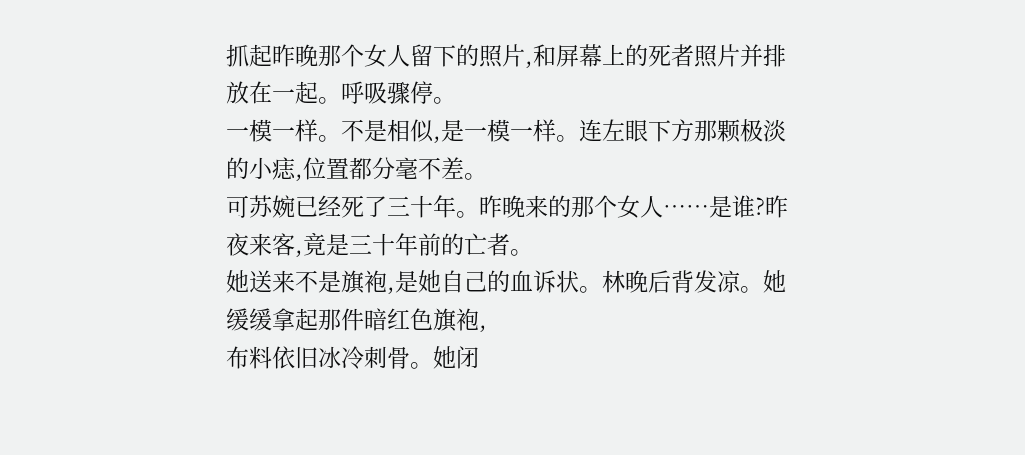抓起昨晚那个女人留下的照片,和屏幕上的死者照片并排放在一起。呼吸骤停。
一模一样。不是相似,是一模一样。连左眼下方那颗极淡的小痣,位置都分毫不差。
可苏婉已经死了三十年。昨晚来的那个女人……是谁?昨夜来客,竟是三十年前的亡者。
她送来不是旗袍,是她自己的血诉状。林晚后背发凉。她缓缓拿起那件暗红色旗袍,
布料依旧冰冷刺骨。她闭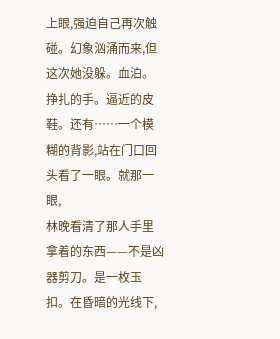上眼,强迫自己再次触碰。幻象汹涌而来,但这次她没躲。血泊。
挣扎的手。逼近的皮鞋。还有……一个模糊的背影,站在门口回头看了一眼。就那一眼,
林晚看清了那人手里拿着的东西——不是凶器剪刀。是一枚玉扣。在昏暗的光线下,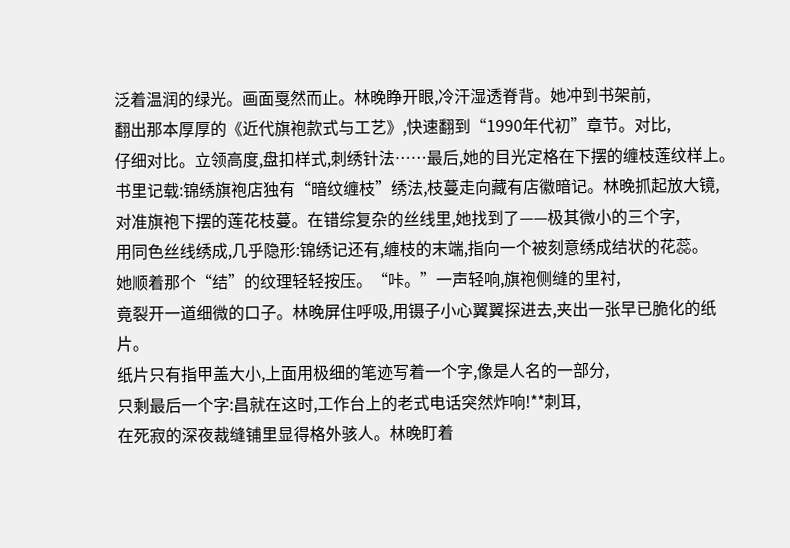泛着温润的绿光。画面戛然而止。林晚睁开眼,冷汗湿透脊背。她冲到书架前,
翻出那本厚厚的《近代旗袍款式与工艺》,快速翻到“1990年代初”章节。对比,
仔细对比。立领高度,盘扣样式,刺绣针法……最后,她的目光定格在下摆的缠枝莲纹样上。
书里记载:锦绣旗袍店独有“暗纹缠枝”绣法,枝蔓走向藏有店徽暗记。林晚抓起放大镜,
对准旗袍下摆的莲花枝蔓。在错综复杂的丝线里,她找到了——极其微小的三个字,
用同色丝线绣成,几乎隐形:锦绣记还有,缠枝的末端,指向一个被刻意绣成结状的花蕊。
她顺着那个“结”的纹理轻轻按压。“咔。”一声轻响,旗袍侧缝的里衬,
竟裂开一道细微的口子。林晚屏住呼吸,用镊子小心翼翼探进去,夹出一张早已脆化的纸片。
纸片只有指甲盖大小,上面用极细的笔迹写着一个字,像是人名的一部分,
只剩最后一个字:昌就在这时,工作台上的老式电话突然炸响!**刺耳,
在死寂的深夜裁缝铺里显得格外骇人。林晚盯着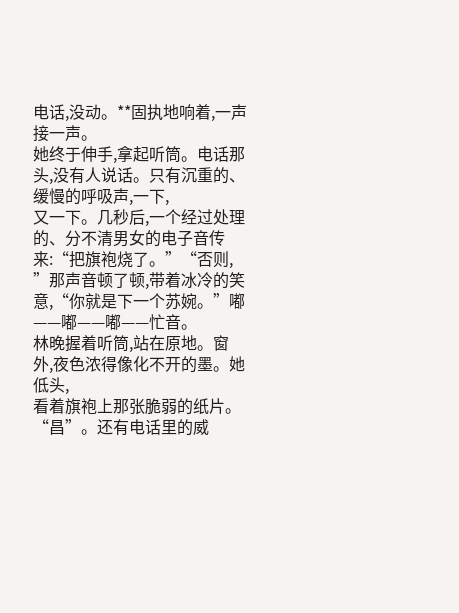电话,没动。**固执地响着,一声接一声。
她终于伸手,拿起听筒。电话那头,没有人说话。只有沉重的、缓慢的呼吸声,一下,
又一下。几秒后,一个经过处理的、分不清男女的电子音传来:“把旗袍烧了。”“否则,
”那声音顿了顿,带着冰冷的笑意,“你就是下一个苏婉。”嘟——嘟——嘟——忙音。
林晚握着听筒,站在原地。窗外,夜色浓得像化不开的墨。她低头,
看着旗袍上那张脆弱的纸片。“昌”。还有电话里的威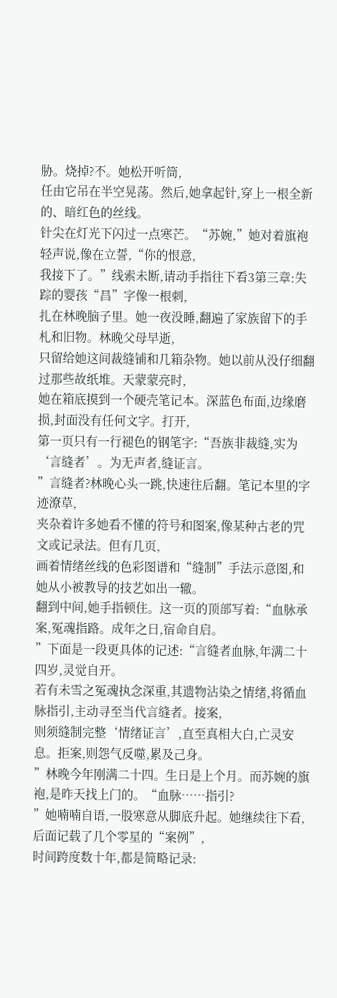胁。烧掉?不。她松开听筒,
任由它吊在半空晃荡。然后,她拿起针,穿上一根全新的、暗红色的丝线。
针尖在灯光下闪过一点寒芒。“苏婉,”她对着旗袍轻声说,像在立誓,“你的恨意,
我接下了。”线索未断,请动手指往下看3第三章:失踪的婴孩“昌”字像一根刺,
扎在林晚脑子里。她一夜没睡,翻遍了家族留下的手札和旧物。林晚父母早逝,
只留给她这间裁缝铺和几箱杂物。她以前从没仔细翻过那些故纸堆。天蒙蒙亮时,
她在箱底摸到一个硬壳笔记本。深蓝色布面,边缘磨损,封面没有任何文字。打开,
第一页只有一行褪色的钢笔字:“吾族非裁缝,实为‘言缝者’。为无声者,缝证言。
”言缝者?林晚心头一跳,快速往后翻。笔记本里的字迹潦草,
夹杂着许多她看不懂的符号和图案,像某种古老的咒文或记录法。但有几页,
画着情绪丝线的色彩图谱和“缝制”手法示意图,和她从小被教导的技艺如出一辙。
翻到中间,她手指顿住。这一页的顶部写着:“血脉承案,冤魂指路。成年之日,宿命自启。
”下面是一段更具体的记述:“言缝者血脉,年满二十四岁,灵觉自开。
若有未雪之冤魂执念深重,其遗物沾染之情绪,将循血脉指引,主动寻至当代言缝者。接案,
则须缝制完整‘情绪证言’,直至真相大白,亡灵安息。拒案,则怨气反噬,累及己身。
”林晚今年刚满二十四。生日是上个月。而苏婉的旗袍,是昨天找上门的。“血脉……指引?
”她喃喃自语,一股寒意从脚底升起。她继续往下看,后面记载了几个零星的“案例”,
时间跨度数十年,都是简略记录: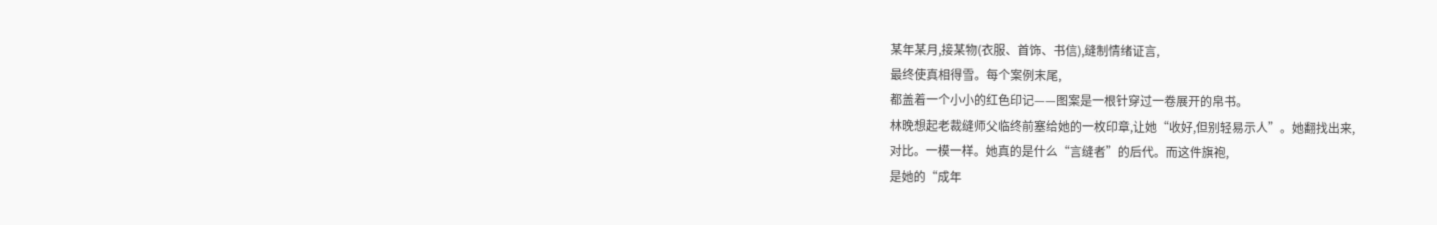某年某月,接某物(衣服、首饰、书信),缝制情绪证言,
最终使真相得雪。每个案例末尾,
都盖着一个小小的红色印记——图案是一根针穿过一卷展开的帛书。
林晚想起老裁缝师父临终前塞给她的一枚印章,让她“收好,但别轻易示人”。她翻找出来,
对比。一模一样。她真的是什么“言缝者”的后代。而这件旗袍,
是她的“成年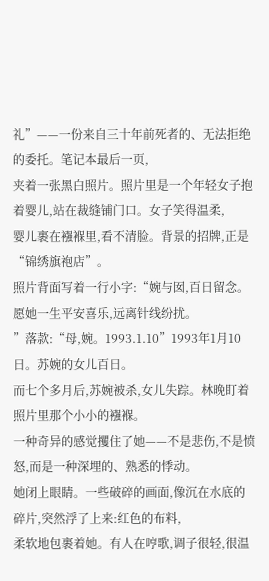礼”——一份来自三十年前死者的、无法拒绝的委托。笔记本最后一页,
夹着一张黑白照片。照片里是一个年轻女子抱着婴儿,站在裁缝铺门口。女子笑得温柔,
婴儿裹在襁褓里,看不清脸。背景的招牌,正是“锦绣旗袍店”。
照片背面写着一行小字:“婉与囡,百日留念。愿她一生平安喜乐,远离针线纷扰。
”落款:“母,婉。1993.1.10”1993年1月10日。苏婉的女儿百日。
而七个多月后,苏婉被杀,女儿失踪。林晚盯着照片里那个小小的襁褓。
一种奇异的感觉攫住了她——不是悲伤,不是愤怒,而是一种深埋的、熟悉的悸动。
她闭上眼睛。一些破碎的画面,像沉在水底的碎片,突然浮了上来:红色的布料,
柔软地包裹着她。有人在哼歌,调子很轻,很温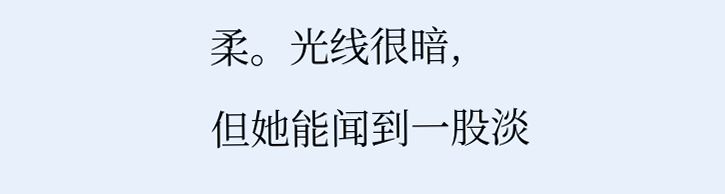柔。光线很暗,
但她能闻到一股淡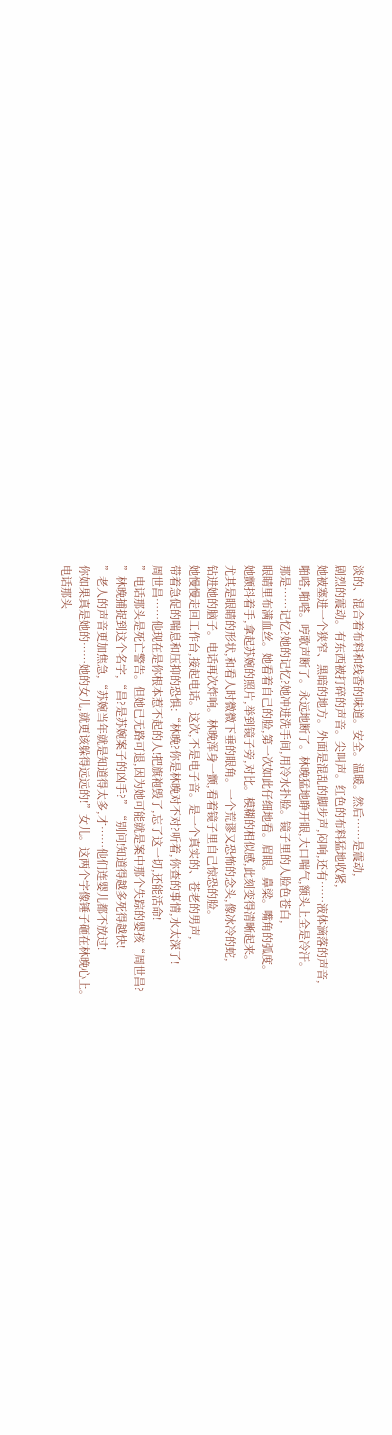淡的、混合着布料和线香的味道。安全。温暖。然后……是震动,
剧烈的震动。有东西被打碎的声音。尖叫声。红色的布料猛地收紧,
她被塞进一个狭窄、黑暗的地方。外面是混乱的脚步声,闷响,还有……液体滴落的声音,
啪嗒,啪嗒。哼歌声断了。永远地断了。林晚猛地睁开眼,大口喘气,额头上全是冷汗。
那是……记忆?她的记忆?她冲进洗手间,用冷水扑脸。镜子里的人脸色苍白,
眼睛里布满血丝。她看着自己的脸,第一次如此仔细地看。眉眼。鼻梁。嘴角的弧度。
她颤抖着手,拿起苏婉的照片,举到镜子旁,对比。模糊的相似感,此刻变得清晰起来。
尤其是眼睛的形状,和看人时微微下垂的眼角。一个荒谬又恐怖的念头,像冰冷的蛇,
钻进她的脑子。电话再次炸响。林晚浑身一颤,看着镜子里自己惊恐的脸。
她慢慢走回工作台,接起电话。这次,不是电子音。是一个真实的、苍老的男声,
带着急促的喘息和压抑的恐惧:“林晚?你是林晚对不对?听着,你查的事情,水太深了!
周世昌……他现在是你根本惹不起的人!把旗袍毁了,忘了这一切,还能活命!
”电话那头是死亡警告。但她已无路可退,因为她可能就是案中那个失踪的婴孩“周世昌?
”林晚捕捉到这个名字,“昌?是苏婉案子的凶手?”“别问!知道得越多死得越快!
”老人的声音更加焦急,“苏婉当年就是知道得太多,才……他们连婴儿都不放过!
你如果真是她的……她的女儿,就更该躲得远远的!”女儿。这两个字像锤子砸在林晚心上。
电话那头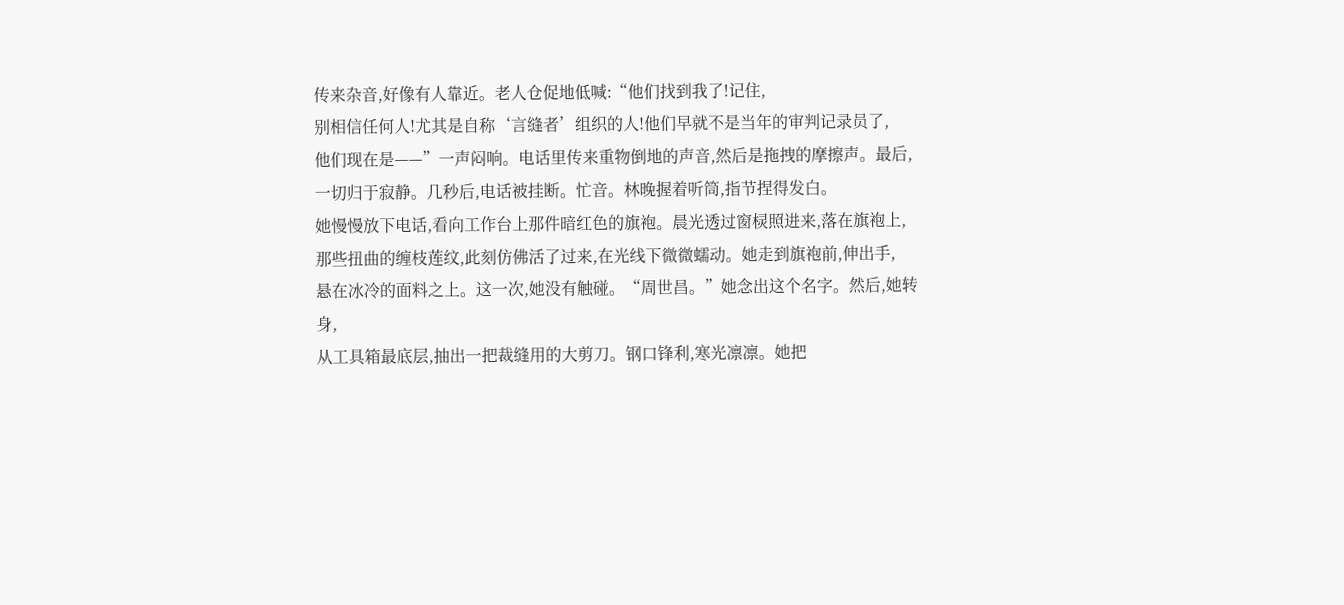传来杂音,好像有人靠近。老人仓促地低喊:“他们找到我了!记住,
别相信任何人!尤其是自称‘言缝者’组织的人!他们早就不是当年的审判记录员了,
他们现在是——”一声闷响。电话里传来重物倒地的声音,然后是拖拽的摩擦声。最后,
一切归于寂静。几秒后,电话被挂断。忙音。林晚握着听筒,指节捏得发白。
她慢慢放下电话,看向工作台上那件暗红色的旗袍。晨光透过窗棂照进来,落在旗袍上,
那些扭曲的缠枝莲纹,此刻仿佛活了过来,在光线下微微蠕动。她走到旗袍前,伸出手,
悬在冰冷的面料之上。这一次,她没有触碰。“周世昌。”她念出这个名字。然后,她转身,
从工具箱最底层,抽出一把裁缝用的大剪刀。钢口锋利,寒光凛凛。她把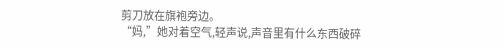剪刀放在旗袍旁边。
“妈,”她对着空气,轻声说,声音里有什么东西破碎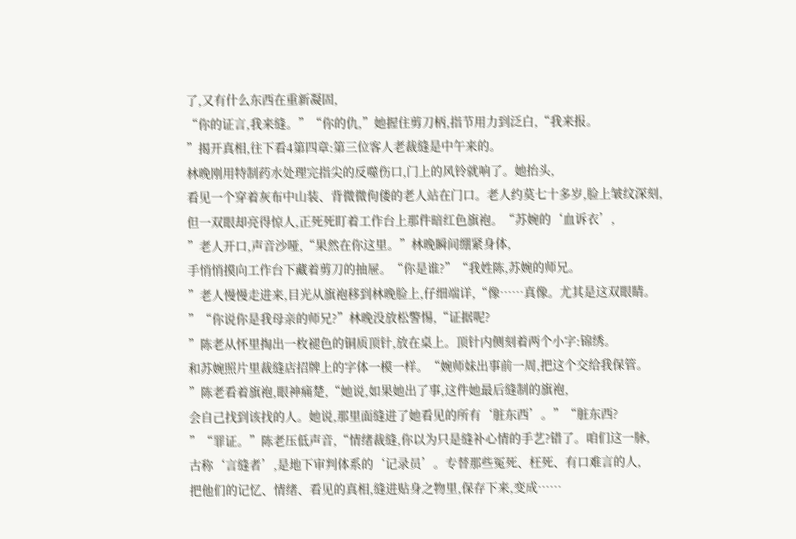了,又有什么东西在重新凝固,
“你的证言,我来缝。”“你的仇,”她握住剪刀柄,指节用力到泛白,“我来报。
”揭开真相,往下看4第四章:第三位客人老裁缝是中午来的。
林晚刚用特制药水处理完指尖的反噬伤口,门上的风铃就响了。她抬头,
看见一个穿着灰布中山装、背微微佝偻的老人站在门口。老人约莫七十多岁,脸上皱纹深刻,
但一双眼却亮得惊人,正死死盯着工作台上那件暗红色旗袍。“苏婉的‘血诉衣’,
”老人开口,声音沙哑,“果然在你这里。”林晚瞬间绷紧身体,
手悄悄摸向工作台下藏着剪刀的抽屉。“你是谁?”“我姓陈,苏婉的师兄。
”老人慢慢走进来,目光从旗袍移到林晚脸上,仔细端详,“像……真像。尤其是这双眼睛。
”“你说你是我母亲的师兄?”林晚没放松警惕,“证据呢?
”陈老从怀里掏出一枚褪色的铜质顶针,放在桌上。顶针内侧刻着两个小字:锦绣。
和苏婉照片里裁缝店招牌上的字体一模一样。“婉师妹出事前一周,把这个交给我保管。
”陈老看着旗袍,眼神痛楚,“她说,如果她出了事,这件她最后缝制的旗袍,
会自己找到该找的人。她说,那里面缝进了她看见的所有‘脏东西’。”“脏东西?
”“罪证。”陈老压低声音,“情绪裁缝,你以为只是缝补心情的手艺?错了。咱们这一脉,
古称‘言缝者’,是地下审判体系的‘记录员’。专替那些冤死、枉死、有口难言的人,
把他们的记忆、情绪、看见的真相,缝进贴身之物里,保存下来,变成……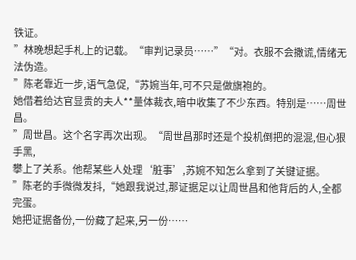铁证。
”林晚想起手札上的记载。“审判记录员……”“对。衣服不会撒谎,情绪无法伪造。
”陈老靠近一步,语气急促,“苏婉当年,可不只是做旗袍的。
她借着给达官显贵的夫人**量体裁衣,暗中收集了不少东西。特别是……周世昌。
”周世昌。这个名字再次出现。“周世昌那时还是个投机倒把的混混,但心狠手黑,
攀上了关系。他帮某些人处理‘脏事’,苏婉不知怎么拿到了关键证据。
”陈老的手微微发抖,“她跟我说过,那证据足以让周世昌和他背后的人,全都完蛋。
她把证据备份,一份藏了起来,另一份……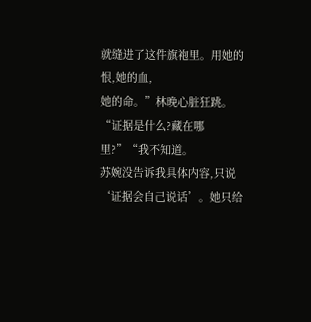就缝进了这件旗袍里。用她的恨,她的血,
她的命。”林晚心脏狂跳。“证据是什么?藏在哪里?”“我不知道。
苏婉没告诉我具体内容,只说‘证据会自己说话’。她只给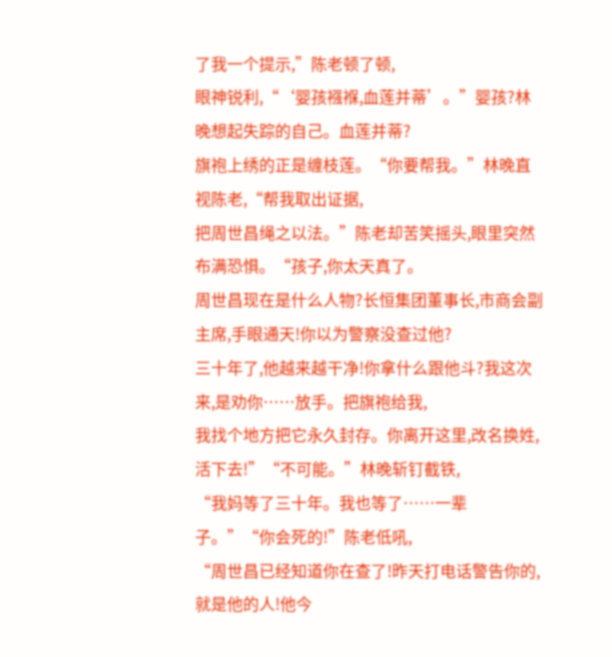了我一个提示,”陈老顿了顿,
眼神锐利,“‘婴孩襁褓,血莲并蒂’。”婴孩?林晚想起失踪的自己。血莲并蒂?
旗袍上绣的正是缠枝莲。“你要帮我。”林晚直视陈老,“帮我取出证据,
把周世昌绳之以法。”陈老却苦笑摇头,眼里突然布满恐惧。“孩子,你太天真了。
周世昌现在是什么人物?长恒集团董事长,市商会副主席,手眼通天!你以为警察没查过他?
三十年了,他越来越干净!你拿什么跟他斗?我这次来,是劝你……放手。把旗袍给我,
我找个地方把它永久封存。你离开这里,改名换姓,活下去!”“不可能。”林晚斩钉截铁,
“我妈等了三十年。我也等了……一辈子。”“你会死的!”陈老低吼,
“周世昌已经知道你在查了!昨天打电话警告你的,就是他的人!他今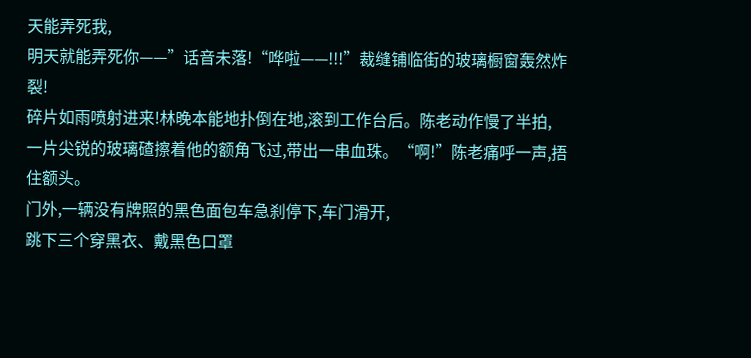天能弄死我,
明天就能弄死你——”话音未落!“哗啦——!!!”裁缝铺临街的玻璃橱窗轰然炸裂!
碎片如雨喷射进来!林晚本能地扑倒在地,滚到工作台后。陈老动作慢了半拍,
一片尖锐的玻璃碴擦着他的额角飞过,带出一串血珠。“啊!”陈老痛呼一声,捂住额头。
门外,一辆没有牌照的黑色面包车急刹停下,车门滑开,
跳下三个穿黑衣、戴黑色口罩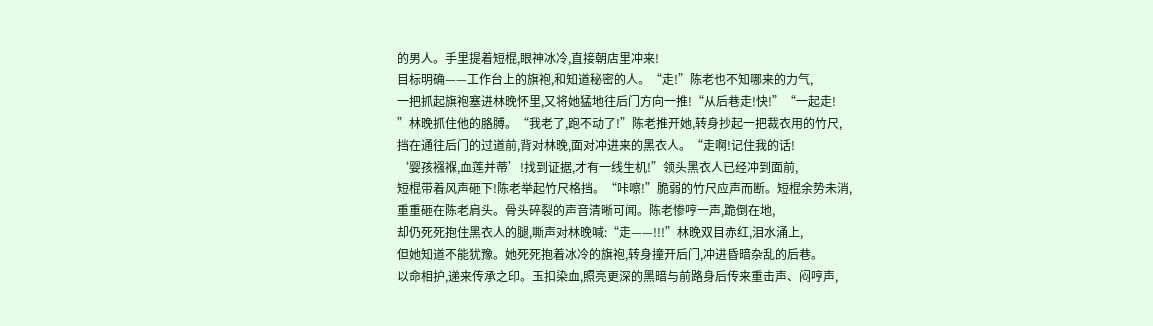的男人。手里提着短棍,眼神冰冷,直接朝店里冲来!
目标明确——工作台上的旗袍,和知道秘密的人。“走!”陈老也不知哪来的力气,
一把抓起旗袍塞进林晚怀里,又将她猛地往后门方向一推!“从后巷走!快!”“一起走!
”林晚抓住他的胳膊。“我老了,跑不动了!”陈老推开她,转身抄起一把裁衣用的竹尺,
挡在通往后门的过道前,背对林晚,面对冲进来的黑衣人。“走啊!记住我的话!
‘婴孩襁褓,血莲并蒂’!找到证据,才有一线生机!”领头黑衣人已经冲到面前,
短棍带着风声砸下!陈老举起竹尺格挡。“咔嚓!”脆弱的竹尺应声而断。短棍余势未消,
重重砸在陈老肩头。骨头碎裂的声音清晰可闻。陈老惨哼一声,跪倒在地,
却仍死死抱住黑衣人的腿,嘶声对林晚喊:“走——!!!”林晚双目赤红,泪水涌上,
但她知道不能犹豫。她死死抱着冰冷的旗袍,转身撞开后门,冲进昏暗杂乱的后巷。
以命相护,递来传承之印。玉扣染血,照亮更深的黑暗与前路身后传来重击声、闷哼声,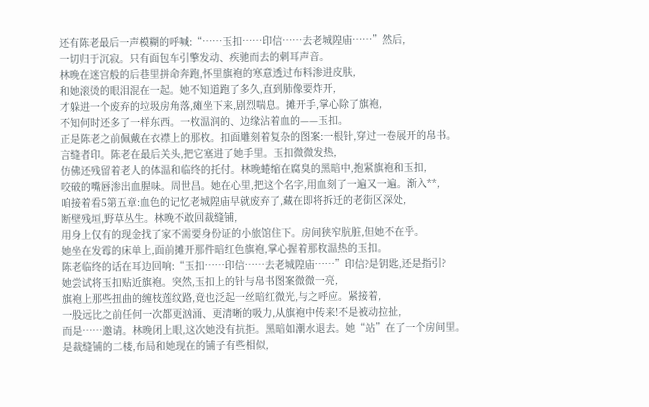还有陈老最后一声模糊的呼喊:“……玉扣……印信……去老城隍庙……”然后,
一切归于沉寂。只有面包车引擎发动、疾驰而去的刺耳声音。
林晚在迷宫般的后巷里拼命奔跑,怀里旗袍的寒意透过布料渗进皮肤,
和她滚烫的眼泪混在一起。她不知道跑了多久,直到肺像要炸开,
才躲进一个废弃的垃圾房角落,瘫坐下来,剧烈喘息。摊开手,掌心除了旗袍,
不知何时还多了一样东西。一枚温润的、边缘沾着血的——玉扣。
正是陈老之前佩戴在衣襟上的那枚。扣面雕刻着复杂的图案:一根针,穿过一卷展开的帛书。
言缝者印。陈老在最后关头,把它塞进了她手里。玉扣微微发热,
仿佛还残留着老人的体温和临终的托付。林晚蜷缩在腐臭的黑暗中,抱紧旗袍和玉扣,
咬破的嘴唇渗出血腥味。周世昌。她在心里,把这个名字,用血刻了一遍又一遍。渐入**,
咱接着看5第五章:血色的记忆老城隍庙早就废弃了,藏在即将拆迁的老街区深处,
断壁残垣,野草丛生。林晚不敢回裁缝铺,
用身上仅有的现金找了家不需要身份证的小旅馆住下。房间狭窄肮脏,但她不在乎。
她坐在发霉的床单上,面前摊开那件暗红色旗袍,掌心握着那枚温热的玉扣。
陈老临终的话在耳边回响:“玉扣……印信……去老城隍庙……”印信?是钥匙,还是指引?
她尝试将玉扣贴近旗袍。突然,玉扣上的针与帛书图案微微一亮,
旗袍上那些扭曲的缠枝莲纹路,竟也泛起一丝暗红微光,与之呼应。紧接着,
一股远比之前任何一次都更汹涌、更清晰的吸力,从旗袍中传来!不是被动拉扯,
而是……邀请。林晚闭上眼,这次她没有抗拒。黑暗如潮水退去。她“站”在了一个房间里。
是裁缝铺的二楼,布局和她现在的铺子有些相似,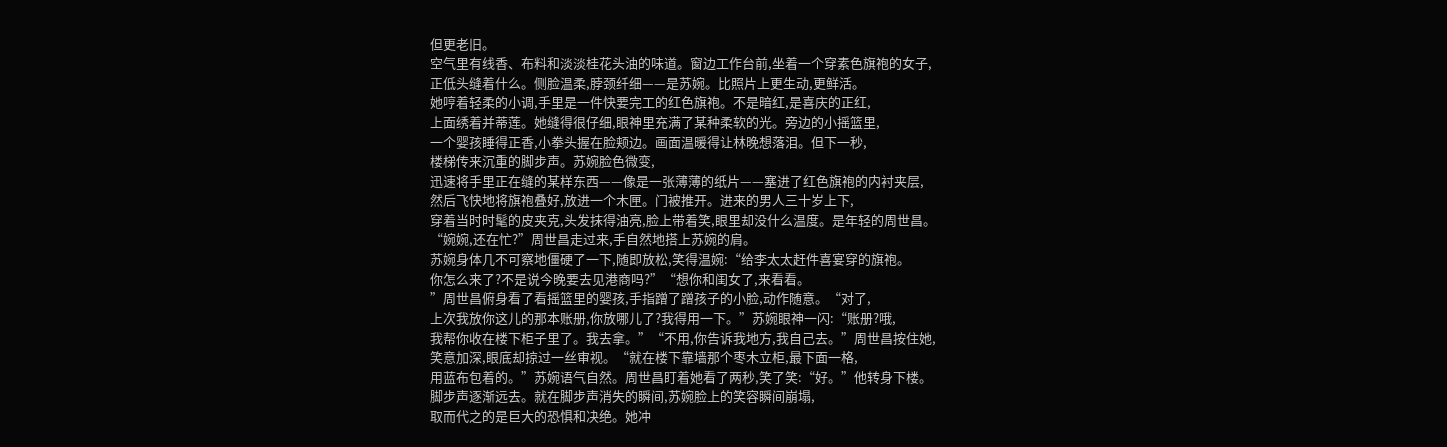但更老旧。
空气里有线香、布料和淡淡桂花头油的味道。窗边工作台前,坐着一个穿素色旗袍的女子,
正低头缝着什么。侧脸温柔,脖颈纤细——是苏婉。比照片上更生动,更鲜活。
她哼着轻柔的小调,手里是一件快要完工的红色旗袍。不是暗红,是喜庆的正红,
上面绣着并蒂莲。她缝得很仔细,眼神里充满了某种柔软的光。旁边的小摇篮里,
一个婴孩睡得正香,小拳头握在脸颊边。画面温暖得让林晚想落泪。但下一秒,
楼梯传来沉重的脚步声。苏婉脸色微变,
迅速将手里正在缝的某样东西——像是一张薄薄的纸片——塞进了红色旗袍的内衬夹层,
然后飞快地将旗袍叠好,放进一个木匣。门被推开。进来的男人三十岁上下,
穿着当时时髦的皮夹克,头发抹得油亮,脸上带着笑,眼里却没什么温度。是年轻的周世昌。
“婉婉,还在忙?”周世昌走过来,手自然地搭上苏婉的肩。
苏婉身体几不可察地僵硬了一下,随即放松,笑得温婉:“给李太太赶件喜宴穿的旗袍。
你怎么来了?不是说今晚要去见港商吗?”“想你和闺女了,来看看。
”周世昌俯身看了看摇篮里的婴孩,手指蹭了蹭孩子的小脸,动作随意。“对了,
上次我放你这儿的那本账册,你放哪儿了?我得用一下。”苏婉眼神一闪:“账册?哦,
我帮你收在楼下柜子里了。我去拿。”“不用,你告诉我地方,我自己去。”周世昌按住她,
笑意加深,眼底却掠过一丝审视。“就在楼下靠墙那个枣木立柜,最下面一格,
用蓝布包着的。”苏婉语气自然。周世昌盯着她看了两秒,笑了笑:“好。”他转身下楼。
脚步声逐渐远去。就在脚步声消失的瞬间,苏婉脸上的笑容瞬间崩塌,
取而代之的是巨大的恐惧和决绝。她冲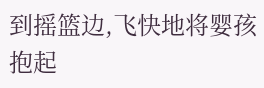到摇篮边,飞快地将婴孩抱起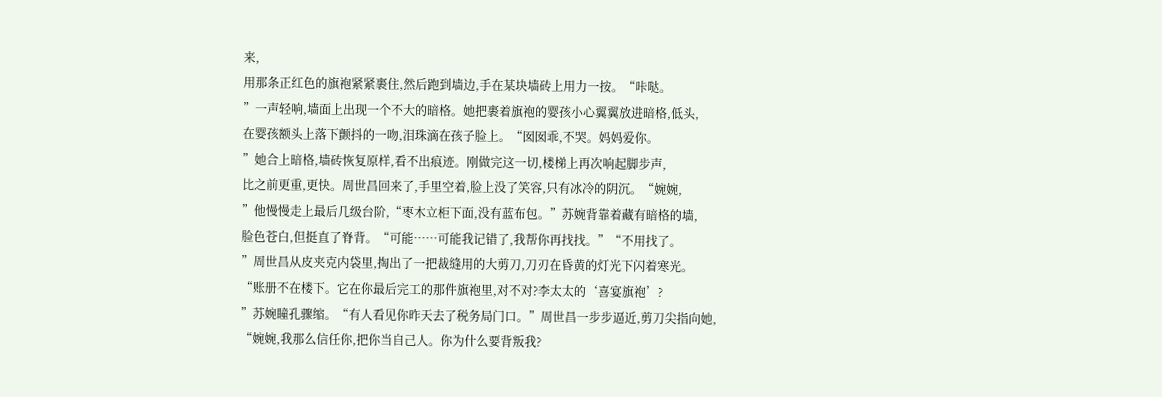来,
用那条正红色的旗袍紧紧裹住,然后跑到墙边,手在某块墙砖上用力一按。“咔哒。
”一声轻响,墙面上出现一个不大的暗格。她把裹着旗袍的婴孩小心翼翼放进暗格,低头,
在婴孩额头上落下颤抖的一吻,泪珠滴在孩子脸上。“囡囡乖,不哭。妈妈爱你。
”她合上暗格,墙砖恢复原样,看不出痕迹。刚做完这一切,楼梯上再次响起脚步声,
比之前更重,更快。周世昌回来了,手里空着,脸上没了笑容,只有冰冷的阴沉。“婉婉,
”他慢慢走上最后几级台阶,“枣木立柜下面,没有蓝布包。”苏婉背靠着藏有暗格的墙,
脸色苍白,但挺直了脊背。“可能……可能我记错了,我帮你再找找。”“不用找了。
”周世昌从皮夹克内袋里,掏出了一把裁缝用的大剪刀,刀刃在昏黄的灯光下闪着寒光。
“账册不在楼下。它在你最后完工的那件旗袍里,对不对?李太太的‘喜宴旗袍’?
”苏婉瞳孔骤缩。“有人看见你昨天去了税务局门口。”周世昌一步步逼近,剪刀尖指向她,
“婉婉,我那么信任你,把你当自己人。你为什么要背叛我?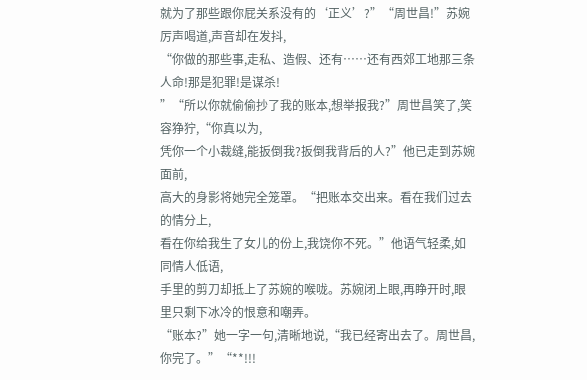就为了那些跟你屁关系没有的‘正义’?”“周世昌!”苏婉厉声喝道,声音却在发抖,
“你做的那些事,走私、造假、还有……还有西郊工地那三条人命!那是犯罪!是谋杀!
”“所以你就偷偷抄了我的账本,想举报我?”周世昌笑了,笑容狰狞,“你真以为,
凭你一个小裁缝,能扳倒我?扳倒我背后的人?”他已走到苏婉面前,
高大的身影将她完全笼罩。“把账本交出来。看在我们过去的情分上,
看在你给我生了女儿的份上,我饶你不死。”他语气轻柔,如同情人低语,
手里的剪刀却抵上了苏婉的喉咙。苏婉闭上眼,再睁开时,眼里只剩下冰冷的恨意和嘲弄。
“账本?”她一字一句,清晰地说,“我已经寄出去了。周世昌,你完了。”“**!!!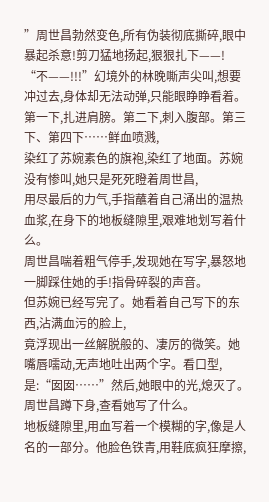”周世昌勃然变色,所有伪装彻底撕碎,眼中暴起杀意!剪刀猛地扬起,狠狠扎下——!
“不——!!!”幻境外的林晚嘶声尖叫,想要冲过去,身体却无法动弹,只能眼睁睁看着。
第一下,扎进肩膀。第二下,刺入腹部。第三下、第四下……鲜血喷溅,
染红了苏婉素色的旗袍,染红了地面。苏婉没有惨叫,她只是死死瞪着周世昌,
用尽最后的力气,手指蘸着自己涌出的温热血浆,在身下的地板缝隙里,艰难地划写着什么。
周世昌喘着粗气停手,发现她在写字,暴怒地一脚踩住她的手!指骨碎裂的声音。
但苏婉已经写完了。她看着自己写下的东西,沾满血污的脸上,
竟浮现出一丝解脱般的、凄厉的微笑。她嘴唇嚅动,无声地吐出两个字。看口型,
是:“囡囡……”然后,她眼中的光,熄灭了。周世昌蹲下身,查看她写了什么。
地板缝隙里,用血写着一个模糊的字,像是人名的一部分。他脸色铁青,用鞋底疯狂摩擦,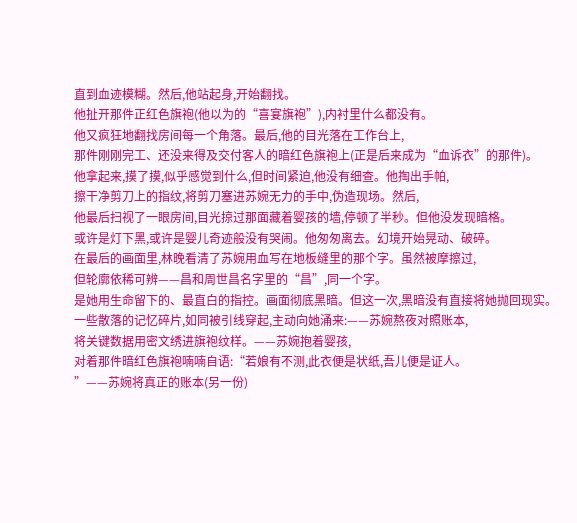直到血迹模糊。然后,他站起身,开始翻找。
他扯开那件正红色旗袍(他以为的“喜宴旗袍”),内衬里什么都没有。
他又疯狂地翻找房间每一个角落。最后,他的目光落在工作台上,
那件刚刚完工、还没来得及交付客人的暗红色旗袍上(正是后来成为“血诉衣”的那件)。
他拿起来,摸了摸,似乎感觉到什么,但时间紧迫,他没有细查。他掏出手帕,
擦干净剪刀上的指纹,将剪刀塞进苏婉无力的手中,伪造现场。然后,
他最后扫视了一眼房间,目光掠过那面藏着婴孩的墙,停顿了半秒。但他没发现暗格。
或许是灯下黑,或许是婴儿奇迹般没有哭闹。他匆匆离去。幻境开始晃动、破碎。
在最后的画面里,林晚看清了苏婉用血写在地板缝里的那个字。虽然被摩擦过,
但轮廓依稀可辨——昌和周世昌名字里的“昌”,同一个字。
是她用生命留下的、最直白的指控。画面彻底黑暗。但这一次,黑暗没有直接将她抛回现实。
一些散落的记忆碎片,如同被引线穿起,主动向她涌来:——苏婉熬夜对照账本,
将关键数据用密文绣进旗袍纹样。——苏婉抱着婴孩,
对着那件暗红色旗袍喃喃自语:“若娘有不测,此衣便是状纸,吾儿便是证人。
”——苏婉将真正的账本(另一份)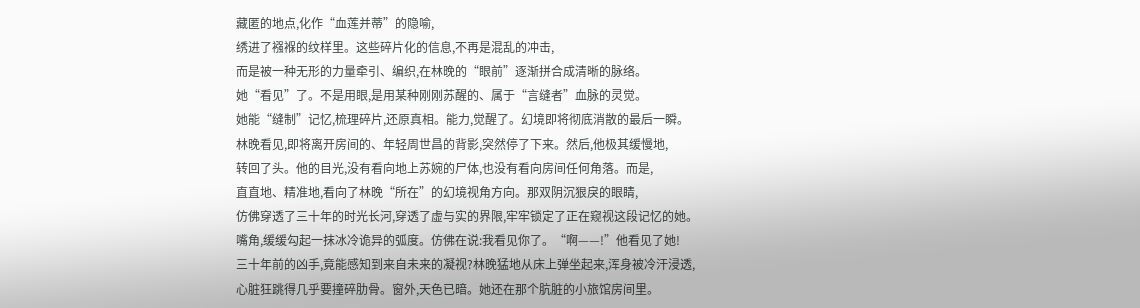藏匿的地点,化作“血莲并蒂”的隐喻,
绣进了襁褓的纹样里。这些碎片化的信息,不再是混乱的冲击,
而是被一种无形的力量牵引、编织,在林晚的“眼前”逐渐拼合成清晰的脉络。
她“看见”了。不是用眼,是用某种刚刚苏醒的、属于“言缝者”血脉的灵觉。
她能“缝制”记忆,梳理碎片,还原真相。能力,觉醒了。幻境即将彻底消散的最后一瞬。
林晚看见,即将离开房间的、年轻周世昌的背影,突然停了下来。然后,他极其缓慢地,
转回了头。他的目光,没有看向地上苏婉的尸体,也没有看向房间任何角落。而是,
直直地、精准地,看向了林晚“所在”的幻境视角方向。那双阴沉狠戾的眼睛,
仿佛穿透了三十年的时光长河,穿透了虚与实的界限,牢牢锁定了正在窥视这段记忆的她。
嘴角,缓缓勾起一抹冰冷诡异的弧度。仿佛在说:我看见你了。“啊——!”他看见了她!
三十年前的凶手,竟能感知到来自未来的凝视?林晚猛地从床上弹坐起来,浑身被冷汗浸透,
心脏狂跳得几乎要撞碎肋骨。窗外,天色已暗。她还在那个肮脏的小旅馆房间里。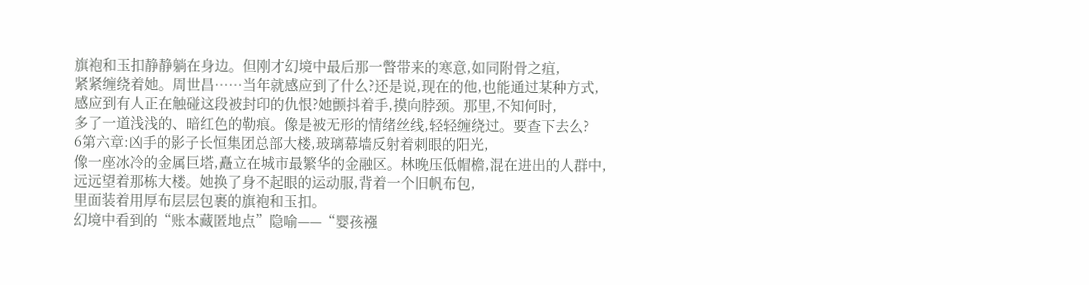旗袍和玉扣静静躺在身边。但刚才幻境中最后那一瞥带来的寒意,如同附骨之疽,
紧紧缠绕着她。周世昌……当年就感应到了什么?还是说,现在的他,也能通过某种方式,
感应到有人正在触碰这段被封印的仇恨?她颤抖着手,摸向脖颈。那里,不知何时,
多了一道浅浅的、暗红色的勒痕。像是被无形的情绪丝线,轻轻缠绕过。要查下去么?
6第六章:凶手的影子长恒集团总部大楼,玻璃幕墙反射着刺眼的阳光,
像一座冰冷的金属巨塔,矗立在城市最繁华的金融区。林晚压低帽檐,混在进出的人群中,
远远望着那栋大楼。她换了身不起眼的运动服,背着一个旧帆布包,
里面装着用厚布层层包裹的旗袍和玉扣。
幻境中看到的“账本藏匿地点”隐喻——“婴孩襁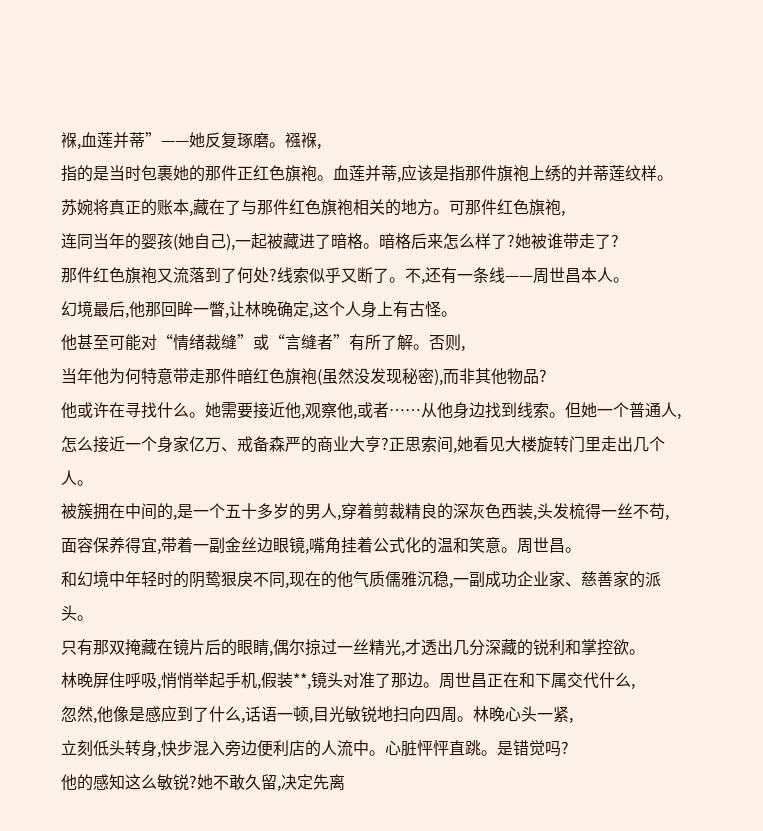褓,血莲并蒂”——她反复琢磨。襁褓,
指的是当时包裹她的那件正红色旗袍。血莲并蒂,应该是指那件旗袍上绣的并蒂莲纹样。
苏婉将真正的账本,藏在了与那件红色旗袍相关的地方。可那件红色旗袍,
连同当年的婴孩(她自己),一起被藏进了暗格。暗格后来怎么样了?她被谁带走了?
那件红色旗袍又流落到了何处?线索似乎又断了。不,还有一条线——周世昌本人。
幻境最后,他那回眸一瞥,让林晚确定,这个人身上有古怪。
他甚至可能对“情绪裁缝”或“言缝者”有所了解。否则,
当年他为何特意带走那件暗红色旗袍(虽然没发现秘密),而非其他物品?
他或许在寻找什么。她需要接近他,观察他,或者……从他身边找到线索。但她一个普通人,
怎么接近一个身家亿万、戒备森严的商业大亨?正思索间,她看见大楼旋转门里走出几个人。
被簇拥在中间的,是一个五十多岁的男人,穿着剪裁精良的深灰色西装,头发梳得一丝不苟,
面容保养得宜,带着一副金丝边眼镜,嘴角挂着公式化的温和笑意。周世昌。
和幻境中年轻时的阴鸷狠戾不同,现在的他气质儒雅沉稳,一副成功企业家、慈善家的派头。
只有那双掩藏在镜片后的眼睛,偶尔掠过一丝精光,才透出几分深藏的锐利和掌控欲。
林晚屏住呼吸,悄悄举起手机,假装**,镜头对准了那边。周世昌正在和下属交代什么,
忽然,他像是感应到了什么,话语一顿,目光敏锐地扫向四周。林晚心头一紧,
立刻低头转身,快步混入旁边便利店的人流中。心脏怦怦直跳。是错觉吗?
他的感知这么敏锐?她不敢久留,决定先离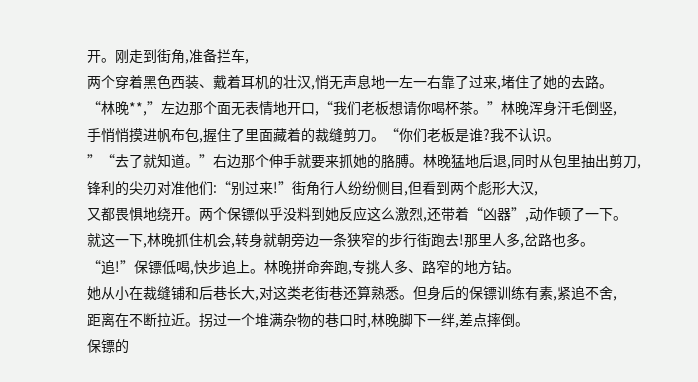开。刚走到街角,准备拦车,
两个穿着黑色西装、戴着耳机的壮汉,悄无声息地一左一右靠了过来,堵住了她的去路。
“林晚**,”左边那个面无表情地开口,“我们老板想请你喝杯茶。”林晚浑身汗毛倒竖,
手悄悄摸进帆布包,握住了里面藏着的裁缝剪刀。“你们老板是谁?我不认识。
”“去了就知道。”右边那个伸手就要来抓她的胳膊。林晚猛地后退,同时从包里抽出剪刀,
锋利的尖刃对准他们:“别过来!”街角行人纷纷侧目,但看到两个彪形大汉,
又都畏惧地绕开。两个保镖似乎没料到她反应这么激烈,还带着“凶器”,动作顿了一下。
就这一下,林晚抓住机会,转身就朝旁边一条狭窄的步行街跑去!那里人多,岔路也多。
“追!”保镖低喝,快步追上。林晚拼命奔跑,专挑人多、路窄的地方钻。
她从小在裁缝铺和后巷长大,对这类老街巷还算熟悉。但身后的保镖训练有素,紧追不舍,
距离在不断拉近。拐过一个堆满杂物的巷口时,林晚脚下一绊,差点摔倒。
保镖的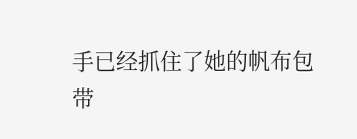手已经抓住了她的帆布包带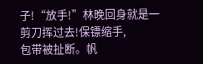子!“放手!”林晚回身就是一剪刀挥过去!保镖缩手,
包带被扯断。帆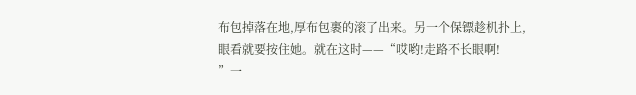布包掉落在地,厚布包裹的滚了出来。另一个保镖趁机扑上,
眼看就要按住她。就在这时——“哎哟!走路不长眼啊!
”一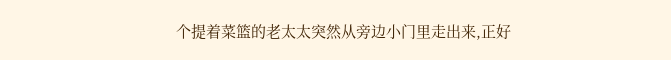个提着菜篮的老太太突然从旁边小门里走出来,正好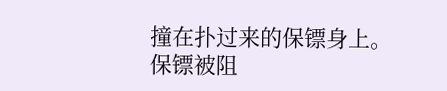撞在扑过来的保镖身上。
保镖被阻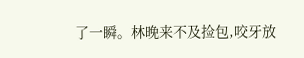了一瞬。林晚来不及捡包,咬牙放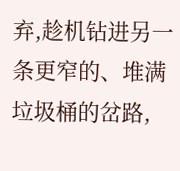弃,趁机钻进另一条更窄的、堆满垃圾桶的岔路,